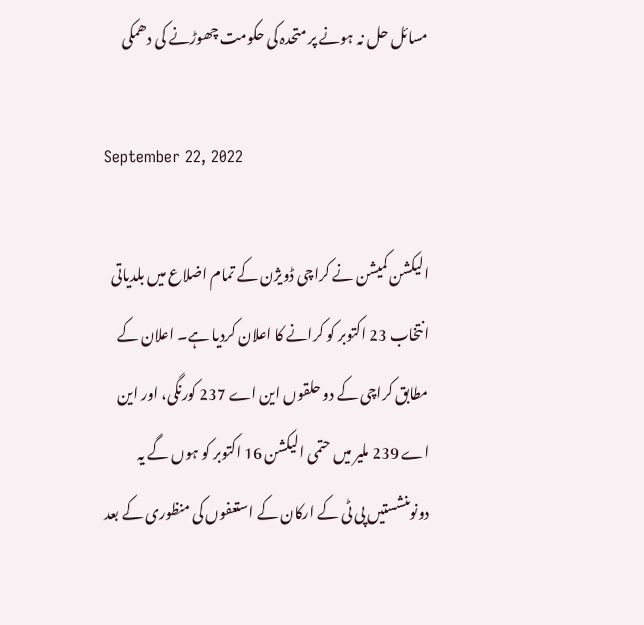مسائل حل نہ ہونے پر متحدہ کی حکومت چھوڑنے کی دھمکی

September 22, 2022

الیکشن کمیشن نے کراچی ڈویژن کے تمام اضلاع میں بلدیاتی انتخاب 23 اکتوبر کو کرانے کا اعلان کردیا ہے۔ اعلان کے مطابق کراچی کے دو حلقوں این اے 237 کورنگی، اور این اے 239 ملیر میں حتمی الیکشن 16 اکتوبر کو ہوں گے یہ دونوںنشستیں پی ٹی کے ارکان کے استعفوں کی منظوری کے بعد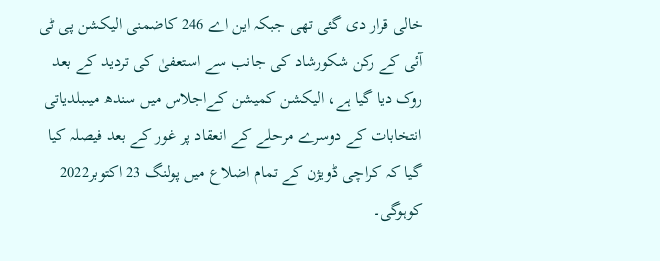خالی قرار دی گئی تھی جبکہ این اے 246 کاضمنی الیکشن پی ٹی آئی کے رکن شکورشاد کی جانب سے استعفیٰ کی تردید کے بعد روک دیا گیا ہے، الیکشن کمیشن کےاجلاس میں سندھ میںبلدیاتی انتخابات کے دوسرے مرحلے کے انعقاد پر غور کے بعد فیصلہ کیا گیا کہ کراچی ڈویژن کے تمام اضلاع میں پولنگ 23 اکتوبر2022 کوہوگی۔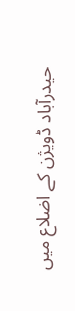حیدرآباد ڈویژن کے اضلاع میں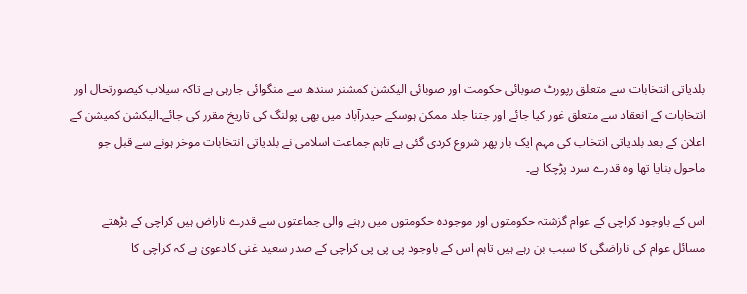بلدیاتی انتخابات سے متعلق رپورٹ صوبائی حکومت اور صوبائی الیکشن کمشنر سندھ سے منگوائی جارہی ہے تاکہ سیلاب کیصورتحال اور انتخابات کے انعقاد سے متعلق غور کیا جائے اور جتنا جلد ممکن ہوسکے حیدرآباد میں بھی پولنگ کی تاریخ مقرر کی جائے۔الیکشن کمیشن کے اعلان کے بعد بلدیاتی انتخاب کی مہم ایک بار پھر شروع کردی گئی ہے تاہم جماعت اسلامی نے بلدیاتی انتخابات موخر ہونے سے قبل جو ماحول بنایا تھا وہ قدرے سرد پڑچکا ہے۔

اس کے باوجود کراچی کے عوام گزشتہ حکومتوں اور موجودہ حکومتوں میں رہنے والی جماعتوں سے قدرے ناراض ہیں کراچی کے بڑھتے مسائل عوام کی ناراضگی کا سبب بن رہے ہیں تاہم اس کے باوجود پی پی پی کراچی کے صدر سعید غنی کادعویٰ ہے کہ کراچی کا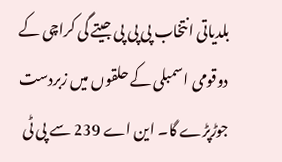بلدیاتی انتخاب پی پی پی جیتے گی کراچی کے دوقومی اسمبلی کے حلقوں میں زبردست جوڑپڑے گا۔ این اے 239 سے پی ٹی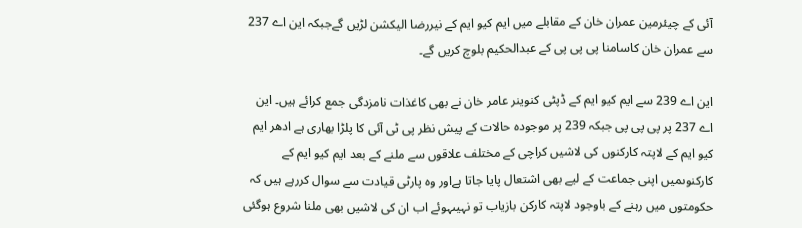آئی کے چیئرمین عمران خان کے مقابلے میں ایم کیو ایم کے نیررضا الیکشن لڑیں گےجبکہ این اے 237 سے عمران خان کاسامنا پی پی پی کے عبدالحکیم بلوچ کریں گے۔

این اے 239 سے ایم کیو ایم کے ڈپٹی کنوینر عامر خان نے بھی کاغذات نامزدگی جمع کرائے ہیں۔ این اے 237 پر پی پی پی جبکہ 239 پر موجودہ حالات کے پیش نظر پی ٹی آئی کا پلڑا بھاری ہے ادھر ایم کیو ایم کے لاپتہ کارکنوں کی لاشیں کراچی کے مختلف علاقوں سے ملنے کے بعد ایم کیو ایم کے کارکنوںمیں اپنی جماعت کے لیے بھی اشتعال پایا جاتا ہےاور وہ پارٹی قیادت سے سوال کررہے ہیں کہ حکومتوں میں رہنے کے باوجود لاپتہ کارکن بازیاب تو نہیںہوئے اب ان کی لاشیں بھی ملنا شروع ہوگئی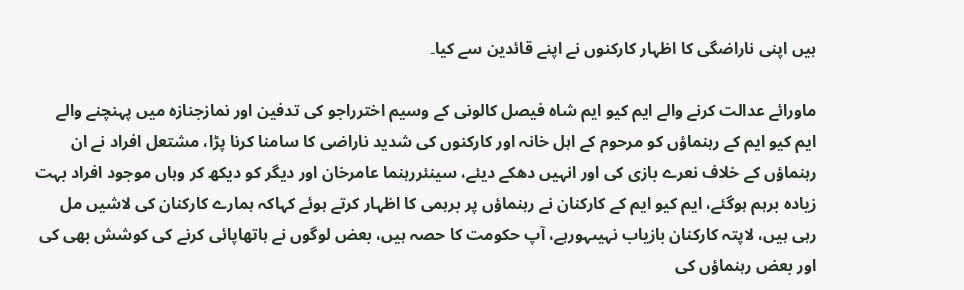ہیں اپنی ناراضگی کا اظہار کارکنوں نے اپنے قائدین سے کیا۔

ماورائے عدالت کرنے والے ایم کیو ایم شاہ فیصل کالونی کے وسیم اخترراجو کی تدفین اور نمازجنازہ میں پہنچنے والے ایم کیو ایم کے رہنماؤں کو مرحوم کے اہل خانہ اور کارکنوں کی شدید ناراضی کا سامنا کرنا پڑا، مشتعل افراد نے ان رہنماؤں کے خلاف نعرے بازی کی اور انہیں دھکے دیئے، سینئررہنما عامرخان اور دیگر کو دیکھ کر وہاں موجود افراد بہت زیادہ برہم ہوگئے، ایم کیو ایم کے کارکنان نے رہنماؤں پر برہمی کا اظہار کرتے ہوئے کہاکہ ہمارے کارکنان کی لاشیں مل رہی ہیں، لاپتہ کارکنان بازیاب نہیںہورہے، آپ حکومت کا حصہ ہیں، بعض لوگوں نے ہاتھاپائی کرنے کی کوشش بھی کی اور بعض رہنماؤں کی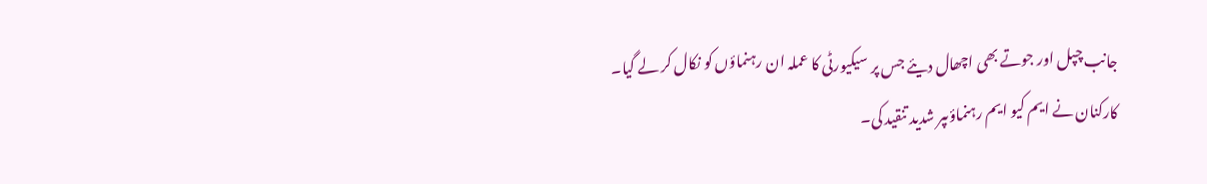جانب چپل اور جوتے بھی اچھال دیئے جس پر سیکیورٹی کا عملہ ان رہنماؤں کو نکال کر لے گیا۔ کارکنان نے ایم کیو ایم رہنماؤںپر شدید تنقید کی۔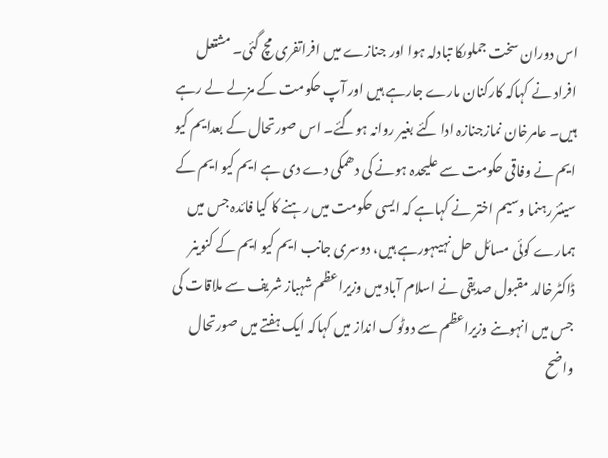اس دوران سخت جملوںکا تبادلہ ہوا اور جنازے میں افراتفری مچ گئی۔ مشتعل افراد نے کہاکہ کارکنان مارے جارہے ہیں اور آپ حکومت کے مزلے لے رہے ہیں۔ عامرخان نمازجنازہ ادا کئے بغیر روانہ ہوگئے۔ اس صورتحال کے بعدایم کیو ایم نے وفاقی حکومت سے علیحدہ ہونے کی دھمکی دے دی ہے ایم کیو ایم کے سینئررہنما وسیم اختر نے کہاہے کہ ایسی حکومت میں رہنے کا کیا فائدہ جس میں ہمارے کوئی مسائل حل نہیںہورہے ہیں، دوسری جانب ایم کیو ایم کے کنوینر ڈاکٹرخالد مقبول صدیقی نے اسلام آباد میں وزیراعظم شہباز شریف سے ملاقات کی جس میں انہوںنے وزیراعظم سے دوٹوک انداز میں کہاکہ ایک ہفتے میں صورتحال واضح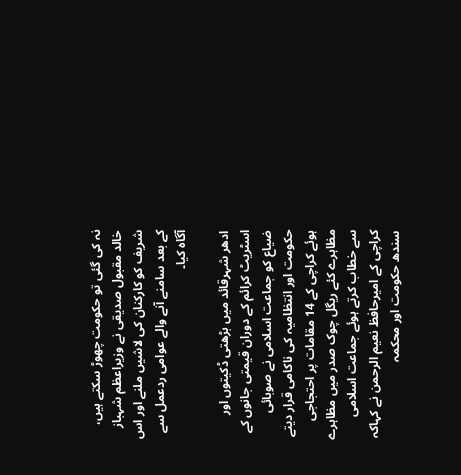نہ کی گئی تو حکومت چھوڑ سکتے ہیں، خالد مقبول صدیقی نے وزیراعظم شہباز شریف کو کارکنان کی لاشیں ملنے اور اس کے بعد سامنے آنے والے عوامی ردعمل سے آگاہ کیا۔

ادھر شہرقائد میں بڑھتی ڈکیتوں اور اسٹریٹ کرائم کے دوران قیمتی جانوں کے ضیاع کو جماعت اسلامی نے صوبائی حکومت اور انتظامیہ کی ناکامی قرار دیتے ہوئے کراچی کے 14 مقامات پر احتجاجی مظاہرے کئے ریگل چوک صدر میں مظاہرے سے خطاب کرتے ہوئے جماعت اسلامی کراچی کے امیرحافظ نعیم الرحمن نے کہاکہ سندھ حکومت اور محکمہ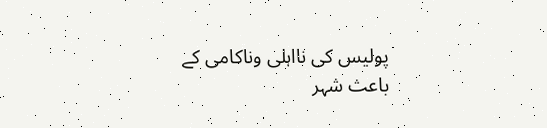پولیس کی نااہلی وناکامی کے باعث شہر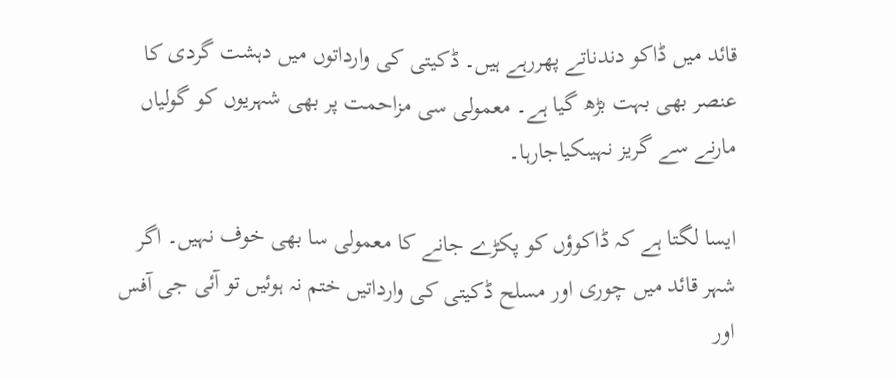قائد میں ڈاکو دندناتے پھررہے ہیں۔ ڈکیتی کی وارداتوں میں دہشت گردی کا عنصر بھی بہت بڑھ گیا ہے۔ معمولی سی مزاحمت پر بھی شہریوں کو گولیاں مارنے سے گریز نہیںکیاجارہا۔

ایسا لگتا ہے کہ ڈاکوؤں کو پکڑے جانے کا معمولی سا بھی خوف نہیں۔ اگر شہر قائد میں چوری اور مسلح ڈکیتی کی وارداتیں ختم نہ ہوئیں تو آئی جی آفس اور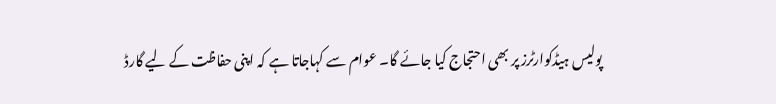پولیس ہیڈکوارٹرز پر بھی احتجاج کیا جائے گا۔ عوام سے کہاجاتا ہے کہ اپنی حفاظت کے لیے گارڈ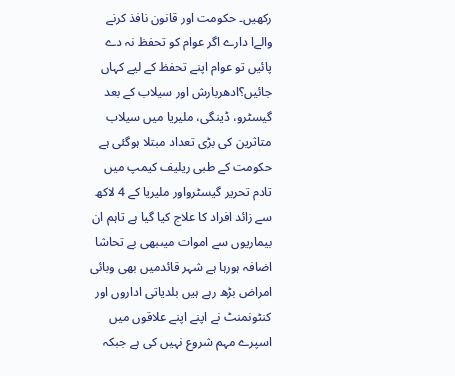رکھیں۔ حکومت اور قانون نافذ کرنے والےا دارے اگر عوام کو تحفظ نہ دے پائیں تو عوام اپنے تحفظ کے لیے کہاں جائیں؟ادھربارش اور سیلاب کے بعد گیسٹرو، ڈینگی، ملیریا میں سیلاب متاثرین کی بڑی تعداد مبتلا ہوگئی ہے حکومت کے طبی ریلیف کیمپ میں تادم تحریر گیسٹرواور ملیریا کے 4 لاکھ سے زائد افراد کا علاج کیا گیا ہے تاہم ان بیماریوں سے اموات میںبھی بے تحاشا اضافہ ہورہا ہے شہر قائدمیں بھی وبائی امراض بڑھ رہے ہیں بلدیاتی اداروں اور کنٹونمنٹ نے اپنے اپنے علاقوں میں اسپرے مہم شروع نہیں کی ہے جبکہ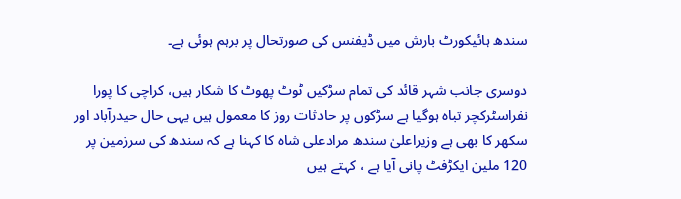سندھ ہائیکورٹ بارش میں ڈیفنس کی صورتحال پر برہم ہوئی ہے۔

دوسری جانب شہر قائد کی تمام سڑکیں ٹوٹ پھوٹ کا شکار ہیں، کراچی کا پورا نفراسٹرکچر تباہ ہوگیا ہے سڑکوں پر حادثات روز کا معمول ہیں یہی حال حیدرآباد اور سکھر کا بھی ہے وزیراعلیٰ سندھ مرادعلی شاہ کا کہنا ہے کہ سندھ کی سرزمین پر 120 ملین ایکڑفٹ پانی آیا ہے ، کہتے ہیں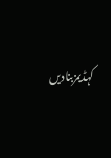کہڈیمزبنادیں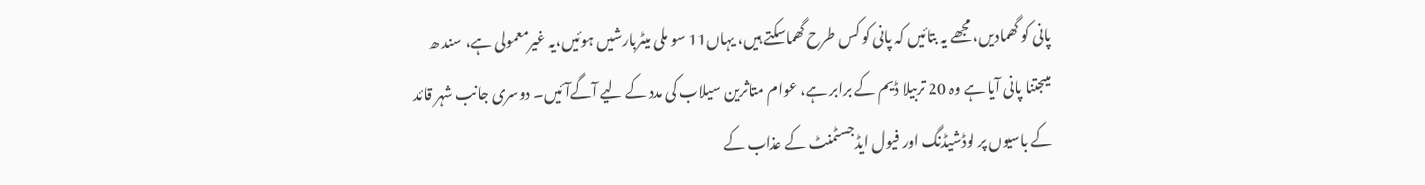پانی کو گھمادیں، مجھے یہ بتائیں کہ پانی کو کس طرح گھماسکتے ہیں، یہاں11 سو ملی میٹربارشیں ہوئیں،یہ غیرمعمولی ہے، سند ھ میںجتنا پانی آیا ہے وہ 20 تربیلا ڈیم کے برابر ہے، عوام متاثرین سیلاب کی مدد کے لیے آگےآئیں۔ دوسری جانب شہر قائد کے باسیوں پر لوڈشیڈنگ اور فیول ایڈجسٹمنٹ کے عذاب کے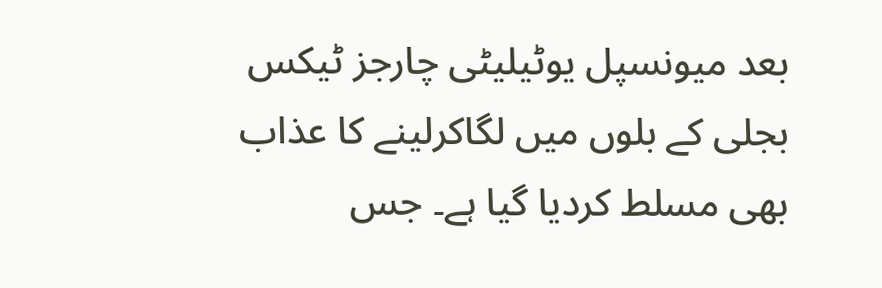بعد میونسپل یوٹیلیٹی چارجز ٹیکس بجلی کے بلوں میں لگاکرلینے کا عذاب بھی مسلط کردیا گیا ہے۔ جس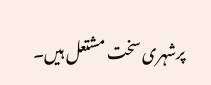پرشہری سخت مشتعل ہیں۔